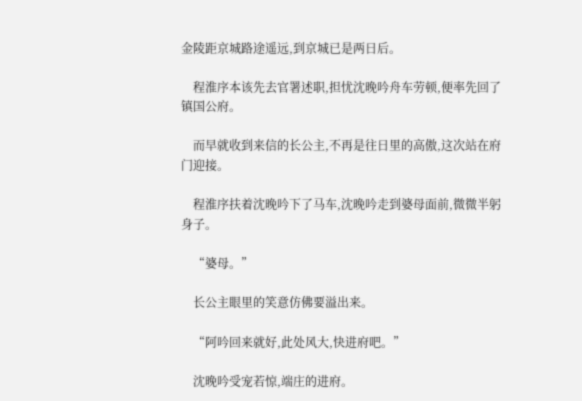金陵距京城路途遥远,到京城已是两日后。

    程淮序本该先去官署述职,担忧沈晚吟舟车劳顿,便率先回了镇国公府。

    而早就收到来信的长公主,不再是往日里的高傲,这次站在府门迎接。

    程淮序扶着沈晚吟下了马车,沈晚吟走到婆母面前,微微半躬身子。

    “婆母。”

    长公主眼里的笑意仿佛要溢出来。

    “阿吟回来就好,此处风大,快进府吧。”

    沈晚吟受宠若惊,端庄的进府。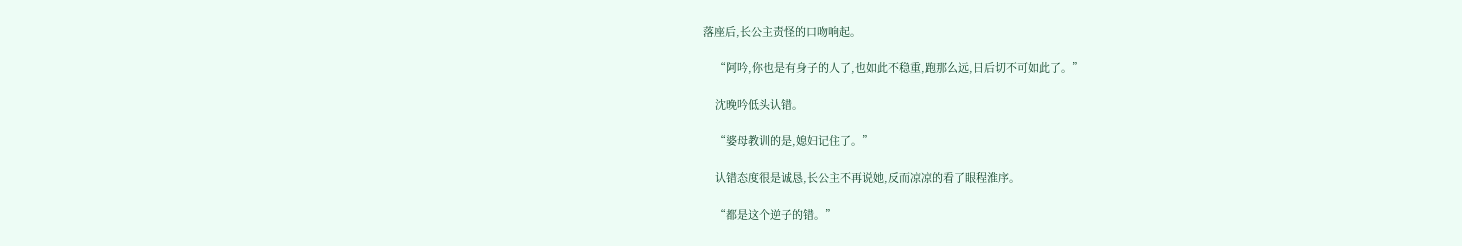落座后,长公主责怪的口吻响起。

    “阿吟,你也是有身子的人了,也如此不稳重,跑那么远,日后切不可如此了。”

    沈晚吟低头认错。

    “婆母教训的是,媳妇记住了。”

    认错态度很是诚恳,长公主不再说她,反而凉凉的看了眼程淮序。

    “都是这个逆子的错。”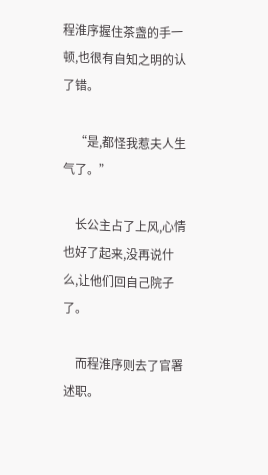程淮序握住茶盏的手一顿,也很有自知之明的认了错。

    “是,都怪我惹夫人生气了。”

    长公主占了上风,心情也好了起来,没再说什么,让他们回自己院子了。

    而程淮序则去了官署述职。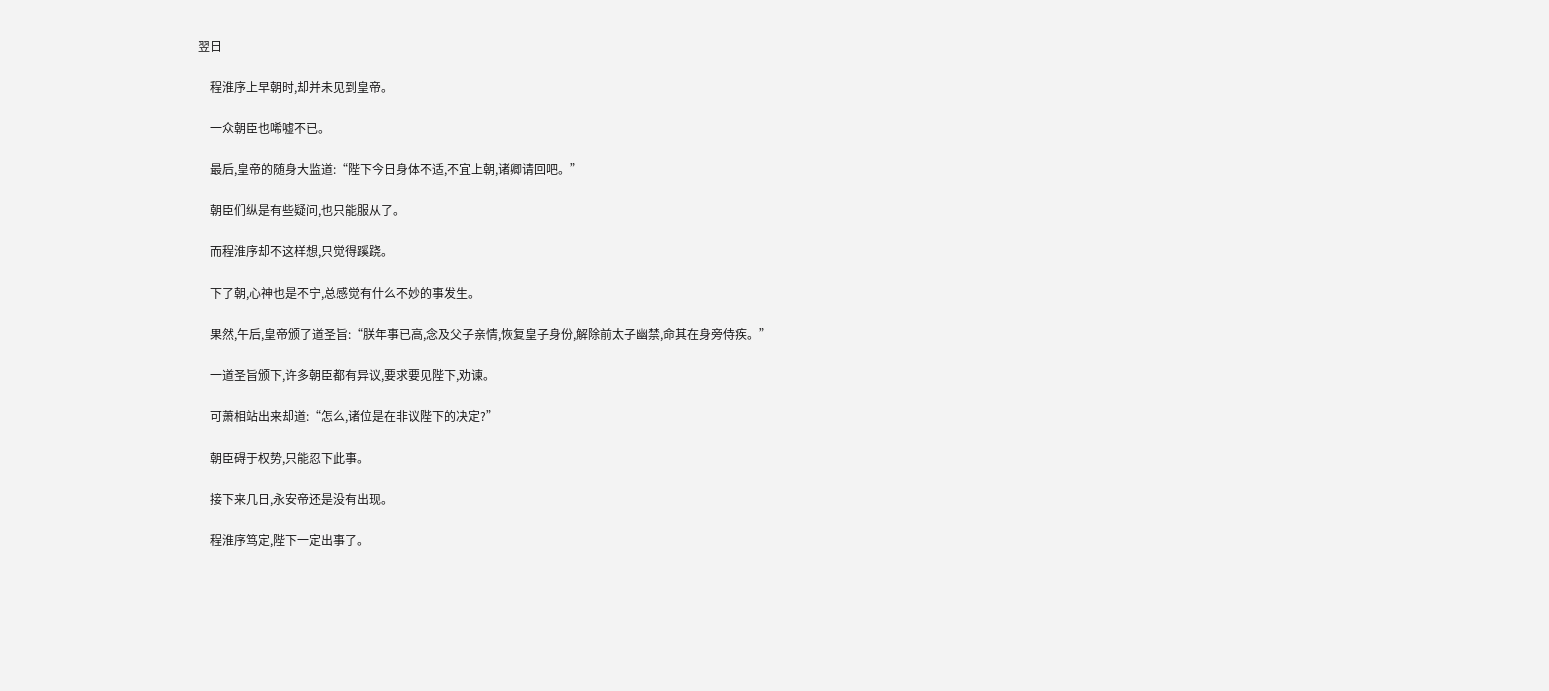翌日

    程淮序上早朝时,却并未见到皇帝。

    一众朝臣也唏嘘不已。

    最后,皇帝的随身大监道:“陛下今日身体不适,不宜上朝,诸卿请回吧。”

    朝臣们纵是有些疑问,也只能服从了。

    而程淮序却不这样想,只觉得蹊跷。

    下了朝,心神也是不宁,总感觉有什么不妙的事发生。

    果然,午后,皇帝颁了道圣旨:“朕年事已高,念及父子亲情,恢复皇子身份,解除前太子幽禁,命其在身旁侍疾。”

    一道圣旨颁下,许多朝臣都有异议,要求要见陛下,劝谏。

    可萧相站出来却道:“怎么,诸位是在非议陛下的决定?”

    朝臣碍于权势,只能忍下此事。

    接下来几日,永安帝还是没有出现。

    程淮序笃定,陛下一定出事了。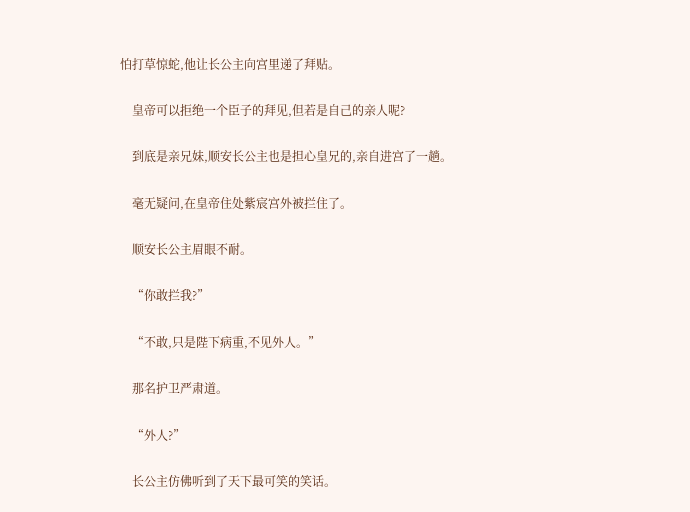怕打草惊蛇,他让长公主向宫里递了拜贴。

    皇帝可以拒绝一个臣子的拜见,但若是自己的亲人呢?

    到底是亲兄妹,顺安长公主也是担心皇兄的,亲自进宫了一趟。

    毫无疑问,在皇帝住处紫宸宫外被拦住了。

    顺安长公主眉眼不耐。

    “你敢拦我?”

    “不敢,只是陛下病重,不见外人。”

    那名护卫严肃道。

    “外人?”

    长公主仿佛听到了天下最可笑的笑话。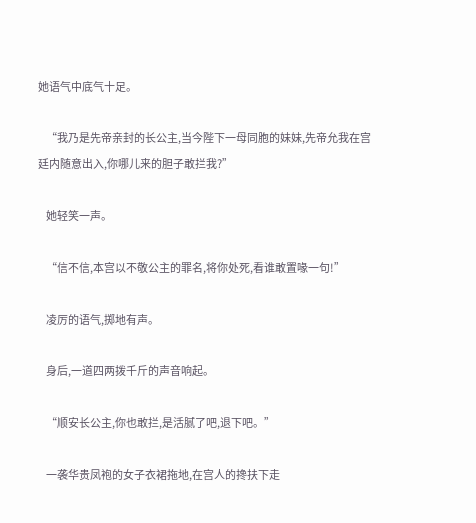她语气中底气十足。

    “我乃是先帝亲封的长公主,当今陛下一母同胞的妹妹,先帝允我在宫廷内随意出入,你哪儿来的胆子敢拦我?”

    她轻笑一声。

    “信不信,本宫以不敬公主的罪名,将你处死,看谁敢置喙一句!”

    凌厉的语气,掷地有声。

    身后,一道四两拨千斤的声音响起。

    “顺安长公主,你也敢拦,是活腻了吧,退下吧。”

    一袭华贵凤袍的女子衣裙拖地,在宫人的搀扶下走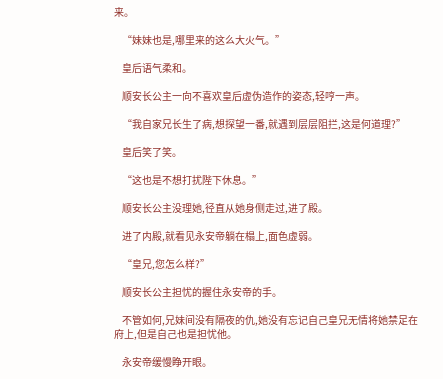来。

    “妹妹也是,哪里来的这么大火气。”

    皇后语气柔和。

    顺安长公主一向不喜欢皇后虚伪造作的姿态,轻哼一声。

    “我自家兄长生了病,想探望一番,就遇到层层阻拦,这是何道理?”

    皇后笑了笑。

    “这也是不想打扰陛下休息。”

    顺安长公主没理她,径直从她身侧走过,进了殿。

    进了内殿,就看见永安帝躺在榻上,面色虚弱。

    “皇兄,您怎么样?”

    顺安长公主担忧的握住永安帝的手。

    不管如何,兄妹间没有隔夜的仇,她没有忘记自己皇兄无情将她禁足在府上,但是自己也是担忧他。

    永安帝缓慢睁开眼。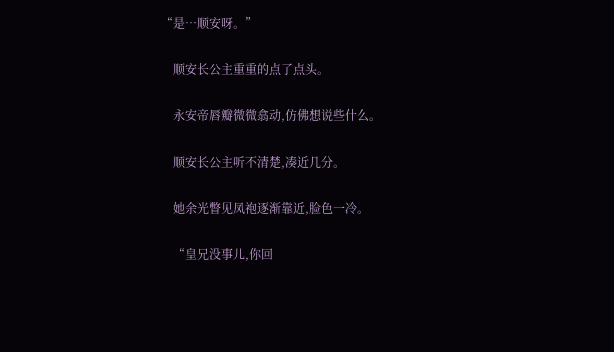“是…顺安呀。”

    顺安长公主重重的点了点头。

    永安帝唇瓣微微翕动,仿佛想说些什么。

    顺安长公主听不清楚,凑近几分。

    她余光瞥见凤袍逐渐靠近,脸色一冷。

    “皇兄没事儿,你回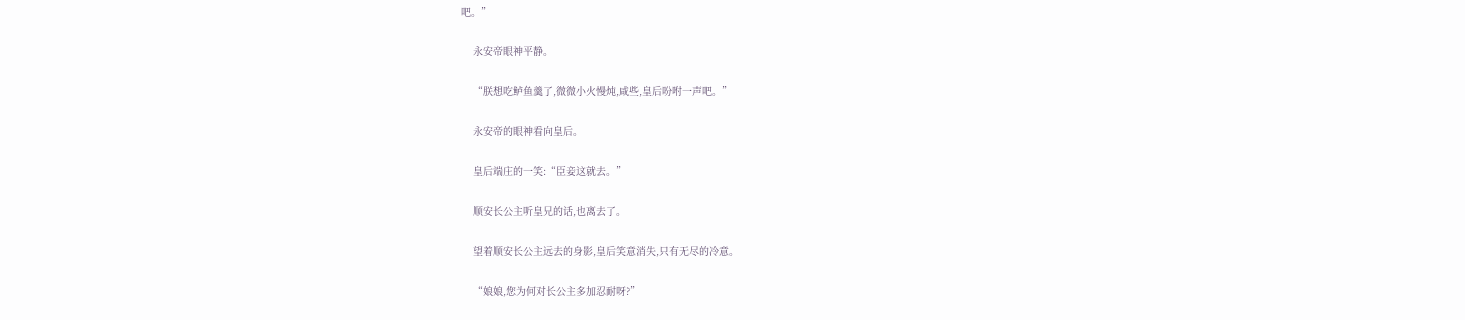吧。”

    永安帝眼神平静。

    “朕想吃鲈鱼羹了,微微小火慢炖,咸些,皇后吩咐一声吧。”

    永安帝的眼神看向皇后。

    皇后端庄的一笑:“臣妾这就去。”

    顺安长公主听皇兄的话,也离去了。

    望着顺安长公主远去的身影,皇后笑意消失,只有无尽的冷意。

    “娘娘,您为何对长公主多加忍耐呀?”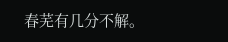春芜有几分不解。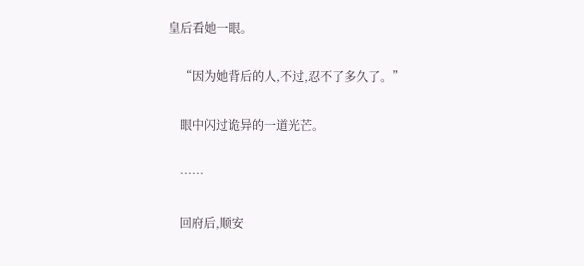皇后看她一眼。

    “因为她背后的人,不过,忍不了多久了。”

    眼中闪过诡异的一道光芒。

    ……

    回府后,顺安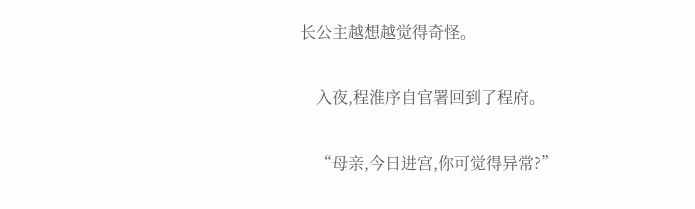长公主越想越觉得奇怪。

    入夜,程淮序自官署回到了程府。

    “母亲,今日进宫,你可觉得异常?”